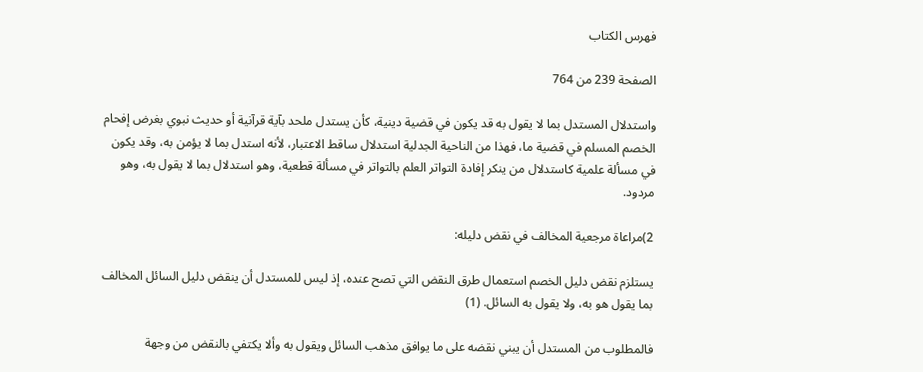فهرس الكتاب

الصفحة 239 من 764

واستدلال المستدل بما لا يقول به قد يكون في قضية دينية، كأن يستدل ملحد بآية قرآنية أو حديث نبوي بغرض إفحام الخصم المسلم في قضية ما، فهذا من الناحية الجدلية استدلال ساقط الاعتبار، لأنه استدل بما لا يؤمن به، وقد يكون في مسألة علمية كاستدلال من ينكر إفادة التواتر العلم بالتواتر في مسألة قطعية، وهو استدلال بما لا يقول به، وهو مردود.

2)مراعاة مرجعية المخالف في نقض دليله:

يستلزم نقض دليل الخصم استعمال طرق النقض التي تصح عنده، إذ ليس للمستدل أن ينقض دليل السائل المخالف بما يقول هو به، ولا يقول به السائل. (1)

فالمطلوب من المستدل أن يبني نقضه على ما يوافق مذهب السائل ويقول به وألا يكتفي بالنقض من وجهة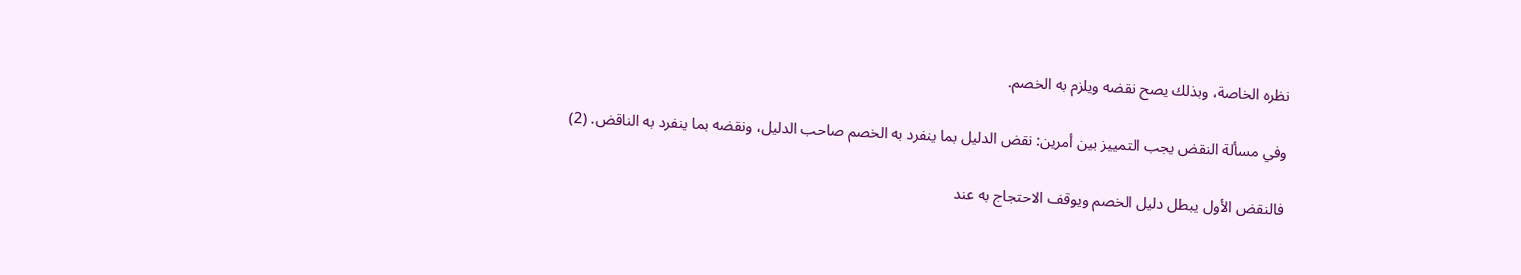نظره الخاصة، وبذلك يصح نقضه ويلزم به الخصم.

وفي مسألة النقض يجب التمييز بين أمرين: نقض الدليل بما ينفرد به الخصم صاحب الدليل، ونقضه بما ينفرد به الناقض. (2)

فالنقض الأول يبطل دليل الخصم ويوقف الاحتجاج به عند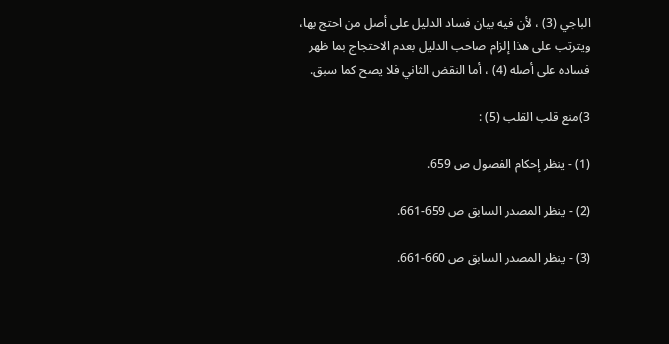الباجي (3) ، لأن فيه بيان فساد الدليل على أصل من احتج بها، ويترتب على هذا إلزام صاحب الدليل بعدم الاحتجاج بما ظهر فساده على أصله (4) ، أما النقض الثاني فلا يصح كما سبق.

3)منع قلب القلب (5) :

(1) - ينظر إحكام الفصول ص 659.

(2) - ينظر المصدر السابق ص 659-661.

(3) - ينظر المصدر السابق ص 660-661.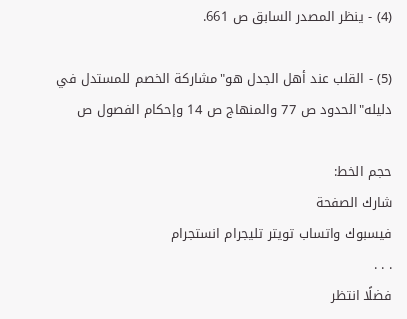(4) - ينظر المصدر السابق ص 661.

(5) - القلب عند أهل الجدل هو"مشاركة الخصم للمستدل في دليله"الحدود ص 77 والمنهاج ص 14 وإحكام الفصول ص

حجم الخط:
شارك الصفحة
فيسبوك واتساب تويتر تليجرام انستجرام
. . .
فضلًا انتظر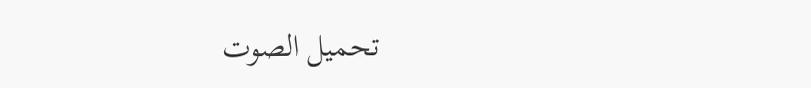تحميل الصوت